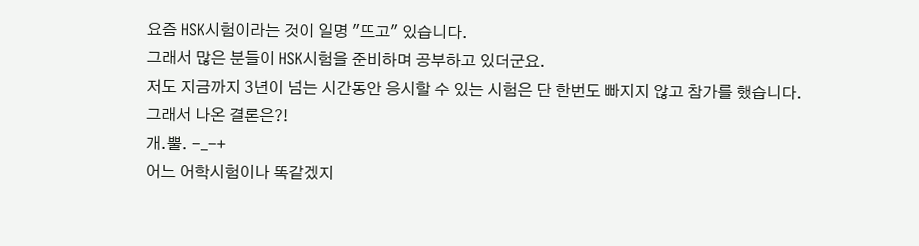요즘 HSK시험이라는 것이 일명 "뜨고" 있습니다.
그래서 많은 분들이 HSK시험을 준비하며 공부하고 있더군요.
저도 지금까지 3년이 넘는 시간동안 응시할 수 있는 시험은 단 한번도 빠지지 않고 참가를 했습니다. 그래서 나온 결론은?!
개.뿔. -_-+
어느 어학시험이나 똑같겠지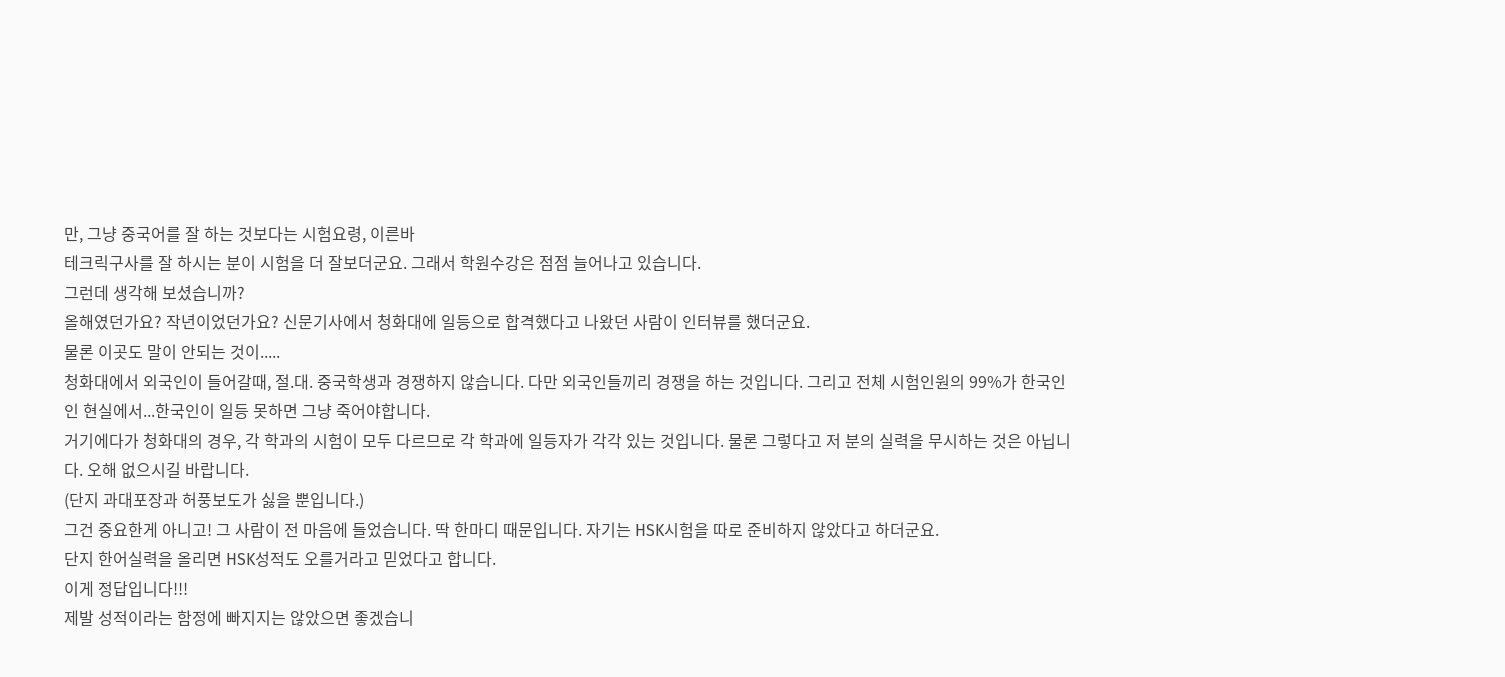만, 그냥 중국어를 잘 하는 것보다는 시험요령, 이른바
테크릭구사를 잘 하시는 분이 시험을 더 잘보더군요. 그래서 학원수강은 점점 늘어나고 있습니다.
그런데 생각해 보셨습니까?
올해였던가요? 작년이었던가요? 신문기사에서 청화대에 일등으로 합격했다고 나왔던 사람이 인터뷰를 했더군요.
물론 이곳도 말이 안되는 것이.....
청화대에서 외국인이 들어갈때, 절.대. 중국학생과 경쟁하지 않습니다. 다만 외국인들끼리 경쟁을 하는 것입니다. 그리고 전체 시험인원의 99%가 한국인인 현실에서...한국인이 일등 못하면 그냥 죽어야합니다.
거기에다가 청화대의 경우, 각 학과의 시험이 모두 다르므로 각 학과에 일등자가 각각 있는 것입니다. 물론 그렇다고 저 분의 실력을 무시하는 것은 아닙니다. 오해 없으시길 바랍니다.
(단지 과대포장과 허풍보도가 싫을 뿐입니다.)
그건 중요한게 아니고! 그 사람이 전 마음에 들었습니다. 딱 한마디 때문입니다. 자기는 HSK시험을 따로 준비하지 않았다고 하더군요.
단지 한어실력을 올리면 HSK성적도 오를거라고 믿었다고 합니다.
이게 정답입니다!!!
제발 성적이라는 함정에 빠지지는 않았으면 좋겠습니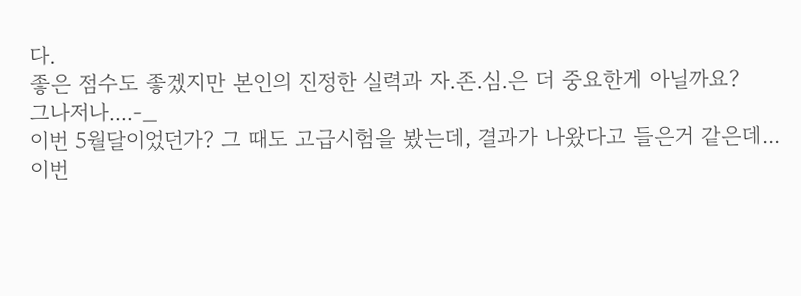다.
좋은 점수도 좋겠지만 본인의 진정한 실력과 자.존.심.은 더 중요한게 아닐까요?
그나저나....-_
이번 5월달이었던가? 그 때도 고급시험을 봤는데, 결과가 나왔다고 들은거 같은데...
이번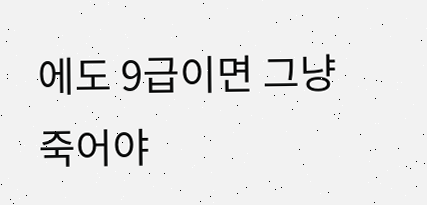에도 9급이면 그냥 죽어야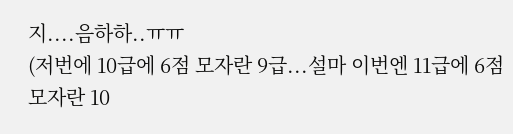지....음하하..ㅠㅠ
(저번에 10급에 6점 모자란 9급...설마 이번엔 11급에 6점 모자란 10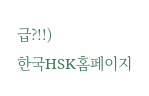급?!!)
한국HSK홈페이지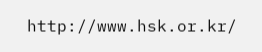http://www.hsk.or.kr/